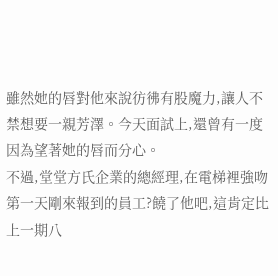雖然她的唇對他來說彷彿有股魔力,讓人不禁想要一親芳澤。今天面試上,還曾有一度因為望著她的唇而分心。
不過,堂堂方氏企業的總經理,在電梯裡強吻第一天剛來報到的員工?饒了他吧,這肯定比上一期八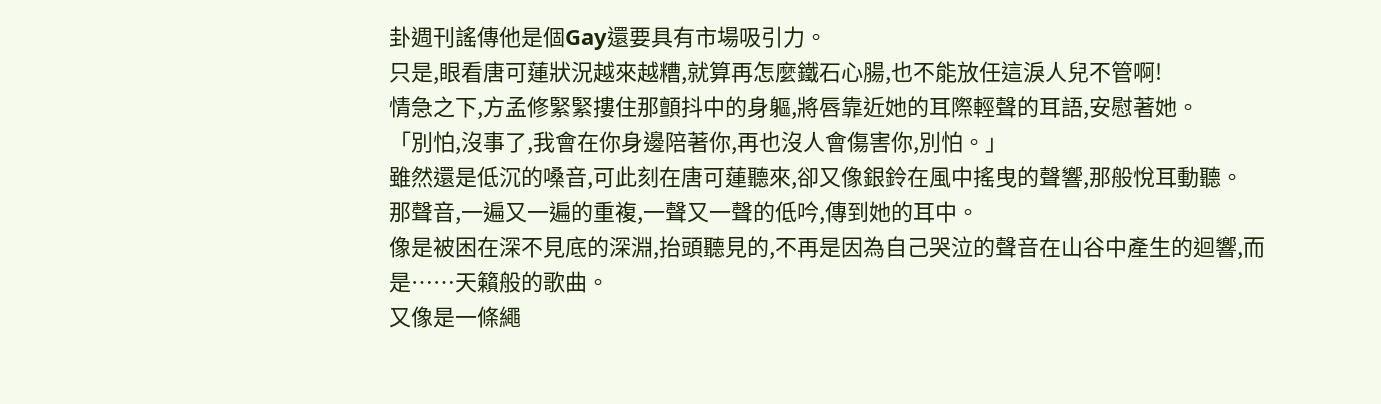卦週刊謠傳他是個Gay還要具有市場吸引力。
只是,眼看唐可蓮狀況越來越糟,就算再怎麼鐵石心腸,也不能放任這淚人兒不管啊!
情急之下,方孟修緊緊摟住那顫抖中的身軀,將唇靠近她的耳際輕聲的耳語,安慰著她。
「別怕,沒事了,我會在你身邊陪著你,再也沒人會傷害你,別怕。」
雖然還是低沉的嗓音,可此刻在唐可蓮聽來,卻又像銀鈴在風中搖曳的聲響,那般悅耳動聽。
那聲音,一遍又一遍的重複,一聲又一聲的低吟,傳到她的耳中。
像是被困在深不見底的深淵,抬頭聽見的,不再是因為自己哭泣的聲音在山谷中產生的迴響,而是……天籟般的歌曲。
又像是一條繩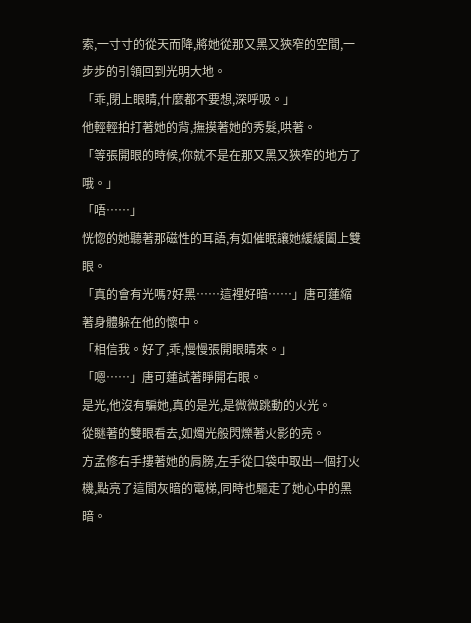索,一寸寸的從天而降,將她從那又黑又狹窄的空間,一步步的引領回到光明大地。
「乖,閉上眼睛,什麼都不要想,深呼吸。」
他輕輕拍打著她的背,撫摸著她的秀髮,哄著。
「等張開眼的時候,你就不是在那又黑又狹窄的地方了哦。」
「唔……」
恍惚的她聽著那磁性的耳語,有如催眠讓她緩緩闔上雙眼。
「真的會有光嗎?好黑……這裡好暗……」唐可蓮縮著身體躲在他的懷中。
「相信我。好了,乖,慢慢張開眼睛來。」
「嗯……」唐可蓮試著睜開右眼。
是光,他沒有騙她,真的是光,是微微跳動的火光。
從瞇著的雙眼看去,如燭光般閃爍著火影的亮。
方孟修右手摟著她的肩膀,左手從口袋中取出—個打火機,點亮了這間灰暗的電梯,同時也驅走了她心中的黑暗。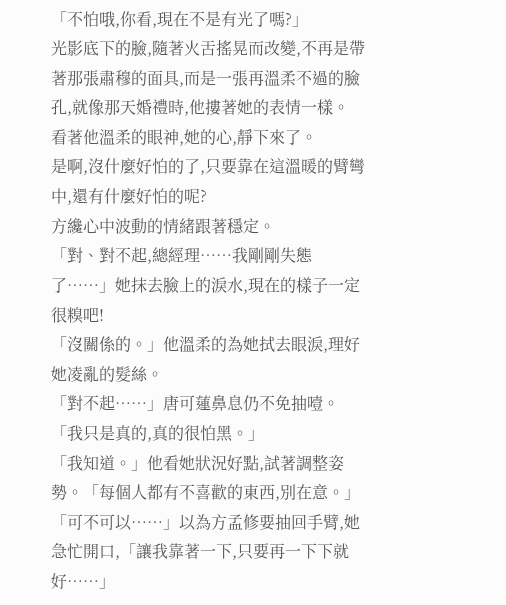「不怕哦,你看,現在不是有光了嗎?」
光影底下的臉,隨著火舌搖晃而改變,不再是帶著那張肅穆的面具,而是一張再溫柔不過的臉孔,就像那天婚禮時,他摟著她的表情一樣。
看著他溫柔的眼神,她的心,靜下來了。
是啊,沒什麼好怕的了,只要靠在這溫暖的臂彎中,還有什麼好怕的呢?
方纔心中波動的情緒跟著穩定。
「對、對不起,總經理……我剛剛失態了……」她抹去臉上的淚水,現在的樣子一定很糗吧!
「沒關係的。」他溫柔的為她拭去眼淚,理好她凌亂的髮絲。
「對不起……」唐可蓮鼻息仍不免抽噎。「我只是真的,真的很怕黑。」
「我知道。」他看她狀況好點,試著調整姿勢。「每個人都有不喜歡的東西,別在意。」
「可不可以……」以為方孟修要抽回手臂,她急忙開口,「讓我靠著一下,只要再一下下就好……」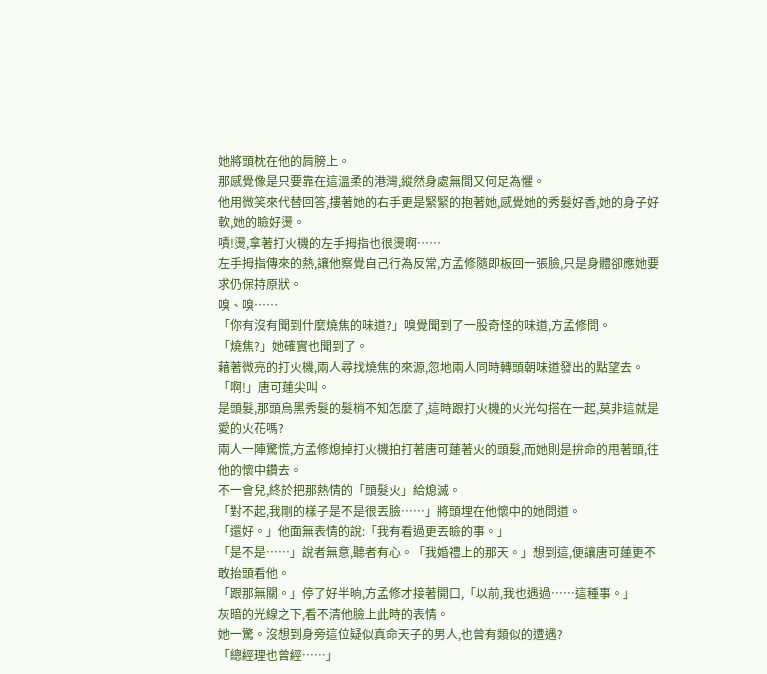她將頭枕在他的肩膀上。
那感覺像是只要靠在這溫柔的港灣,縱然身處無間又何足為懼。
他用微笑來代替回答,摟著她的右手更是緊緊的抱著她,感覺她的秀髮好香,她的身子好軟,她的瞼好燙。
嘖!燙,拿著打火機的左手拇指也很燙啊……
左手拇指傳來的熱,讓他察覺自己行為反常,方孟修隨即板回一張臉,只是身體卻應她要求仍保持原狀。
嗅、嗅……
「你有沒有聞到什麼燒焦的味道?」嗅覺聞到了一股奇怪的味道,方孟修問。
「燒焦?」她確實也聞到了。
藉著微亮的打火機,兩人尋找燒焦的來源,忽地兩人同時轉頭朝味道發出的點望去。
「啊!」唐可蓮尖叫。
是頭髮,那頭烏黑秀髮的髮梢不知怎麼了,這時跟打火機的火光勾搭在一起,莫非這就是愛的火花嗎?
兩人一陣驚慌,方孟修熄掉打火機拍打著唐可蓮著火的頭髮,而她則是拚命的甩著頭,往他的懷中鑽去。
不一會兒,終於把那熱情的「頭髮火」給熄滅。
「對不起,我剛的樣子是不是很丟臉……」將頭埋在他懷中的她問道。
「還好。」他面無表情的說:「我有看過更丟瞼的事。」
「是不是……」說者無意,聽者有心。「我婚禮上的那天。」想到這,便讓唐可蓮更不敢抬頭看他。
「跟那無關。」停了好半晌,方孟修才接著開口,「以前,我也遇過……這種事。」
灰暗的光線之下,看不清他臉上此時的表情。
她一驚。沒想到身旁這位疑似真命天子的男人,也曾有類似的遭遇?
「總經理也曾經……」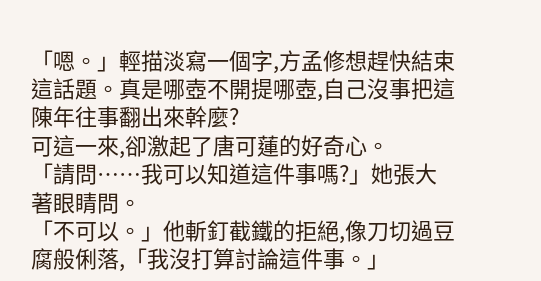「嗯。」輕描淡寫一個字,方孟修想趕快結束這話題。真是哪壺不開提哪壺,自己沒事把這陳年往事翻出來幹麼?
可這一來,卻激起了唐可蓮的好奇心。
「請問……我可以知道這件事嗎?」她張大著眼睛問。
「不可以。」他斬釘截鐵的拒絕,像刀切過豆腐般俐落,「我沒打算討論這件事。」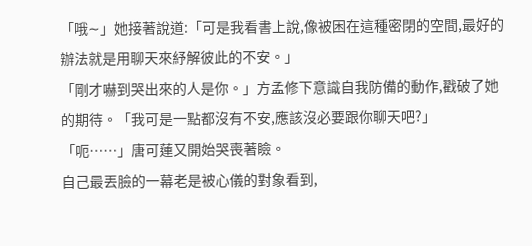「哦∼」她接著說道:「可是我看書上說,像被困在這種密閉的空間,最好的辦法就是用聊天來紓解彼此的不安。」
「剛才嚇到哭出來的人是你。」方孟修下意識自我防備的動作,戳破了她的期待。「我可是一點都沒有不安,應該沒必要跟你聊天吧?」
「呃……」唐可蓮又開始哭喪著瞼。
自己最丟臉的一幕老是被心儀的對象看到,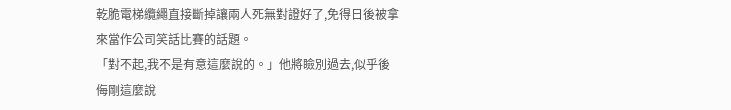乾脆電梯纜繩直接斷掉讓兩人死無對證好了,免得日後被拿來當作公司笑話比賽的話題。
「對不起,我不是有意這麼說的。」他將瞼別過去,似乎後侮剛這麼說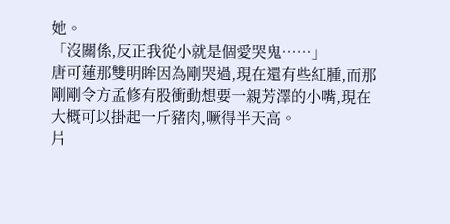她。
「沒關係,反正我從小就是個愛哭鬼……」
唐可蓮那雙明眸因為剛哭過,現在還有些紅腫,而那剛剛令方孟修有股衝動想要一親芳澤的小嘴,現在大概可以掛起一斤豬肉,噘得半天高。
片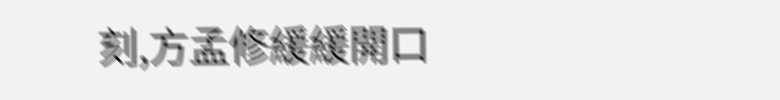刻,方孟修緩緩開口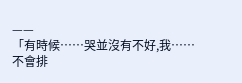——
「有時候……哭並沒有不好,我……不會排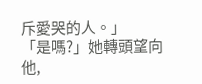斥愛哭的人。」
「是嗎?」她轉頭望向他,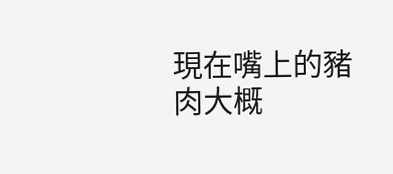現在嘴上的豬肉大概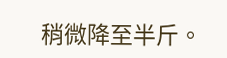稍微降至半斤。